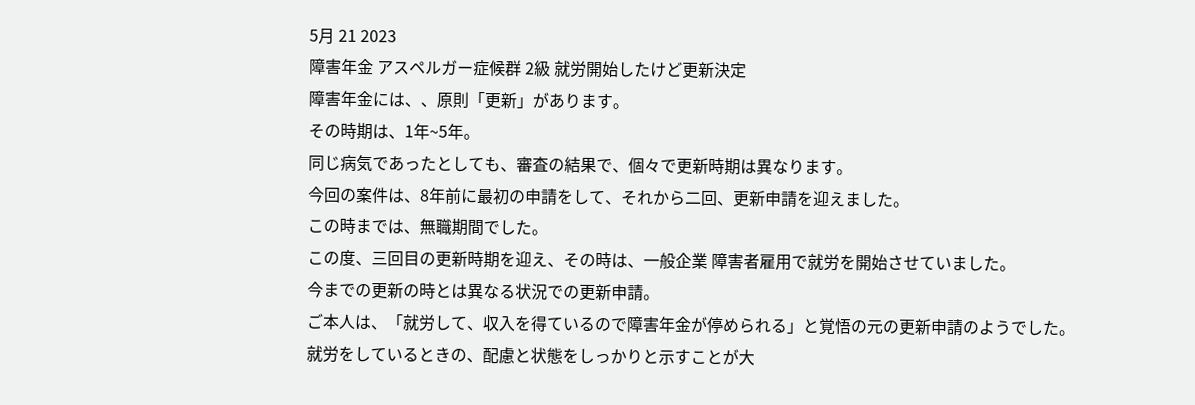5月 21 2023
障害年金 アスペルガー症候群 2級 就労開始したけど更新決定
障害年金には、、原則「更新」があります。
その時期は、1年~5年。
同じ病気であったとしても、審査の結果で、個々で更新時期は異なります。
今回の案件は、8年前に最初の申請をして、それから二回、更新申請を迎えました。
この時までは、無職期間でした。
この度、三回目の更新時期を迎え、その時は、一般企業 障害者雇用で就労を開始させていました。
今までの更新の時とは異なる状況での更新申請。
ご本人は、「就労して、収入を得ているので障害年金が停められる」と覚悟の元の更新申請のようでした。
就労をしているときの、配慮と状態をしっかりと示すことが大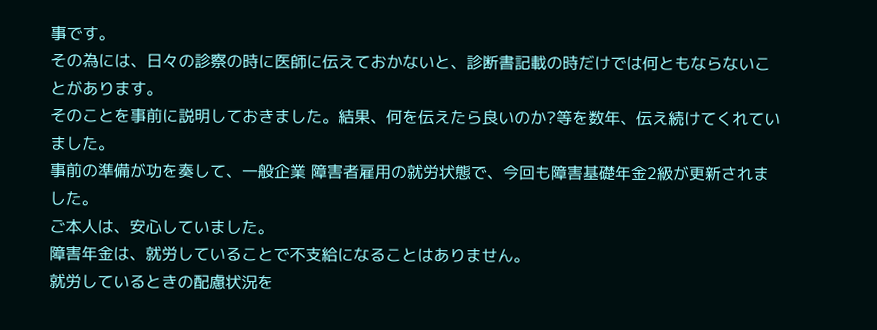事です。
その為には、日々の診察の時に医師に伝えておかないと、診断書記載の時だけでは何ともならないことがあります。
そのことを事前に説明しておきました。結果、何を伝えたら良いのか?等を数年、伝え続けてくれていました。
事前の準備が功を奏して、一般企業 障害者雇用の就労状態で、今回も障害基礎年金2級が更新されました。
ご本人は、安心していました。
障害年金は、就労していることで不支給になることはありません。
就労しているときの配慮状況を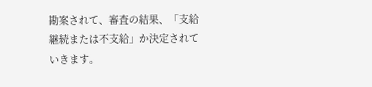勘案されて、審査の結果、「支給継続または不支給」か決定されていきます。